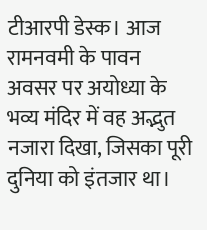टीआरपी डेस्क। आज रामनवमी के पावन अवसर पर अयोध्या के भव्य मंदिर में वह अद्भुत नजारा दिखा, जिसका पूरी दुनिया को इंतजार था।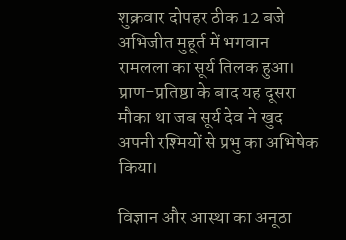शुक्रवार दोपहर ठीक 12 बजे अभिजीत मुहूर्त में भगवान रामलला का सूर्य तिलक हुआ। प्राण-प्रतिष्ठा के बाद यह दूसरा मौका था जब सूर्य देव ने खुद अपनी रश्मियों से प्रभु का अभिषेक किया।

विज्ञान और आस्था का अनूठा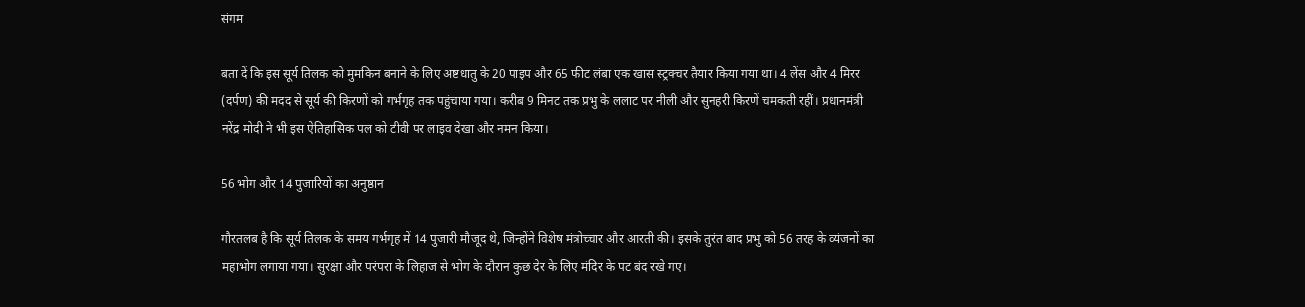संगम

बता दें कि इस सूर्य तिलक को मुमकिन बनाने के लिए अष्टधातु के 20 पाइप और 65 फीट लंबा एक खास स्ट्रक्चर तैयार किया गया था। 4 लेंस और 4 मिरर (दर्पण) की मदद से सूर्य की किरणों को गर्भगृह तक पहुंचाया गया। करीब 9 मिनट तक प्रभु के ललाट पर नीली और सुनहरी किरणें चमकती रहीं। प्रधानमंत्री नरेंद्र मोदी ने भी इस ऐतिहासिक पल को टीवी पर लाइव देखा और नमन किया।

56 भोग और 14 पुजारियों का अनुष्ठान

गौरतलब है कि सूर्य तिलक के समय गर्भगृह में 14 पुजारी मौजूद थे, जिन्होंने विशेष मंत्रोच्चार और आरती की। इसके तुरंत बाद प्रभु को 56 तरह के व्यंजनों का महाभोग लगाया गया। सुरक्षा और परंपरा के लिहाज से भोग के दौरान कुछ देर के लिए मंदिर के पट बंद रखे गए।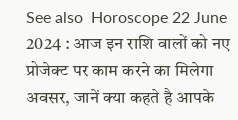See also  Horoscope 22 June 2024 : आज इन राशि वालों को नए प्रोजेक्ट पर काम करने का मिलेगा अवसर, जानें क्या कहते है आपके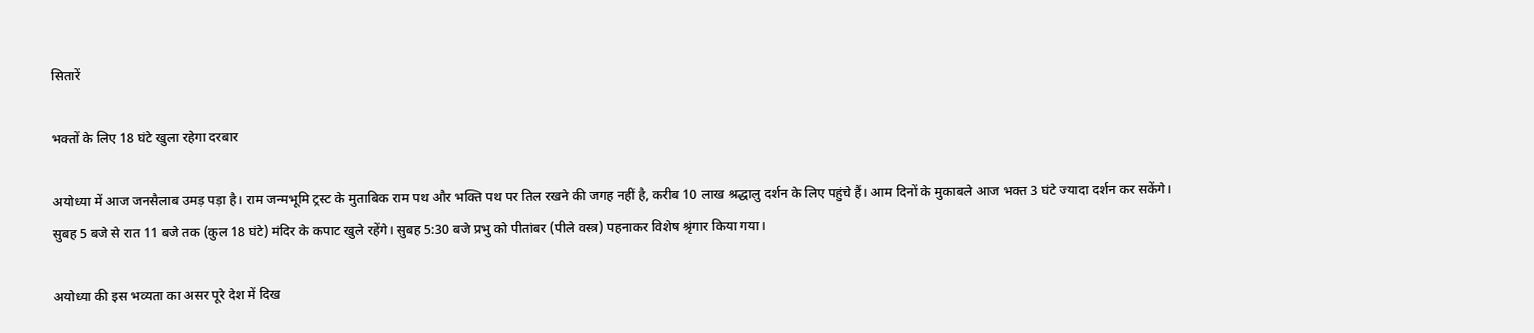सितारें

भक्तों के लिए 18 घंटे खुला रहेगा दरबार

अयोध्या में आज जनसैलाब उमड़ पड़ा है। राम जन्मभूमि ट्रस्ट के मुताबिक राम पथ और भक्ति पथ पर तिल रखने की जगह नहीं है, करीब 10 लाख श्रद्धालु दर्शन के लिए पहुंचे हैं। आम दिनों के मुकाबले आज भक्त 3 घंटे ज्यादा दर्शन कर सकेंगे। सुबह 5 बजे से रात 11 बजे तक (कुल 18 घंटे) मंदिर के कपाट खुले रहेंगे। सुबह 5:30 बजे प्रभु को पीतांबर (पीले वस्त्र) पहनाकर विशेष श्रृंगार किया गया।

अयोध्या की इस भव्यता का असर पूरे देश में दिख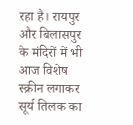रहा है। रायपुर और बिलासपुर के मंदिरों में भी आज विशेष स्क्रीन लगाकर सूर्य तिलक का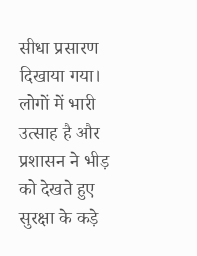सीधा प्रसारण दिखाया गया। लोगों में भारी उत्साह है और प्रशासन ने भीड़ को देखते हुए सुरक्षा के कड़े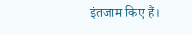इंतजाम किए हैं।